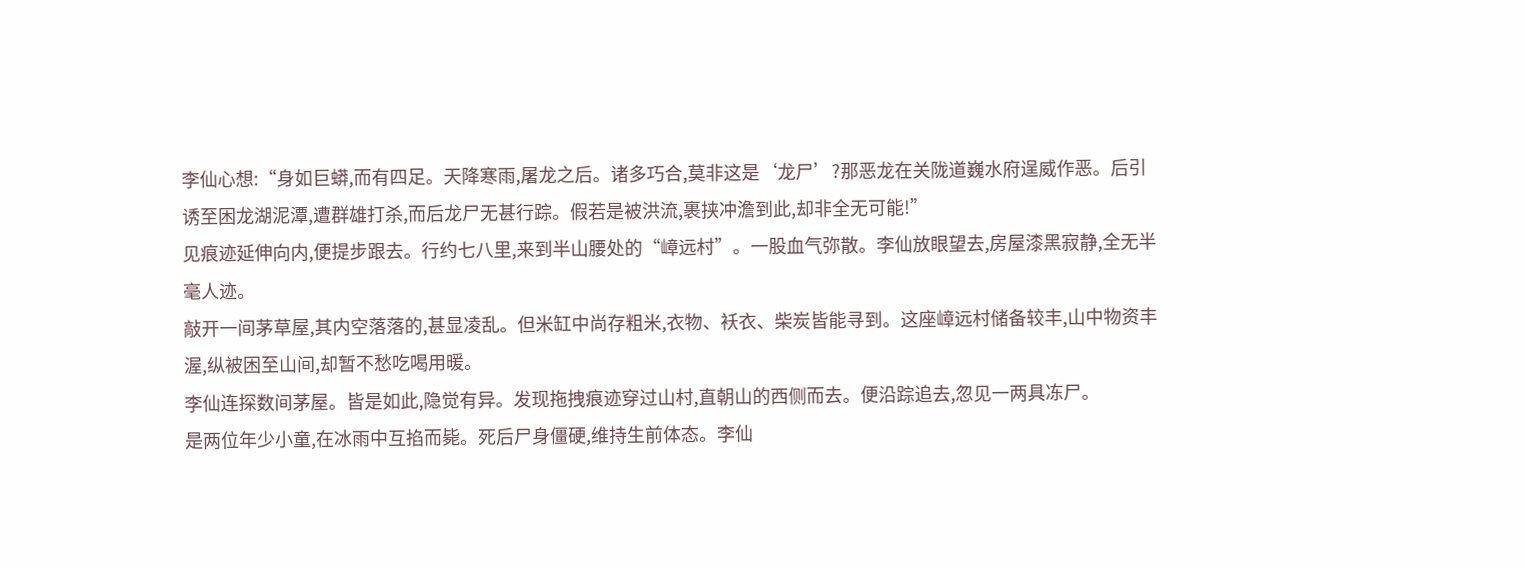李仙心想:“身如巨蟒,而有四足。天降寒雨,屠龙之后。诸多巧合,莫非这是‘龙尸’?那恶龙在关陇道巍水府逞威作恶。后引诱至困龙湖泥潭,遭群雄打杀,而后龙尸无甚行踪。假若是被洪流,裹挟冲澹到此,却非全无可能!”
见痕迹延伸向内,便提步跟去。行约七八里,来到半山腰处的“嶂远村”。一股血气弥散。李仙放眼望去,房屋漆黑寂静,全无半毫人迹。
敲开一间茅草屋,其内空落落的,甚显凌乱。但米缸中尚存粗米,衣物、袄衣、柴炭皆能寻到。这座嶂远村储备较丰,山中物资丰渥,纵被困至山间,却暂不愁吃喝用暖。
李仙连探数间茅屋。皆是如此,隐觉有异。发现拖拽痕迹穿过山村,直朝山的西侧而去。便沿踪追去,忽见一两具冻尸。
是两位年少小童,在冰雨中互掐而毙。死后尸身僵硬,维持生前体态。李仙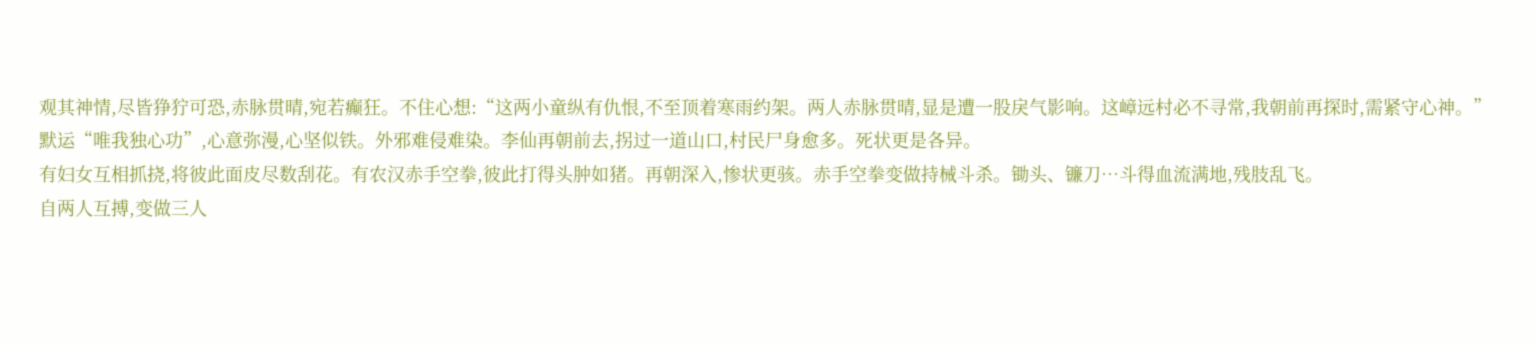观其神情,尽皆狰狞可恐,赤脉贯晴,宛若癫狂。不住心想:“这两小童纵有仇恨,不至顶着寒雨约架。两人赤脉贯晴,显是遭一股戾气影响。这嶂远村必不寻常,我朝前再探时,需紧守心神。”
默运“唯我独心功”,心意弥漫,心坚似铁。外邪难侵难染。李仙再朝前去,拐过一道山口,村民尸身愈多。死状更是各异。
有妇女互相抓挠,将彼此面皮尽数刮花。有农汉赤手空拳,彼此打得头肿如猪。再朝深入,惨状更骇。赤手空拳变做持械斗杀。锄头、镰刀…斗得血流满地,残肢乱飞。
自两人互搏,变做三人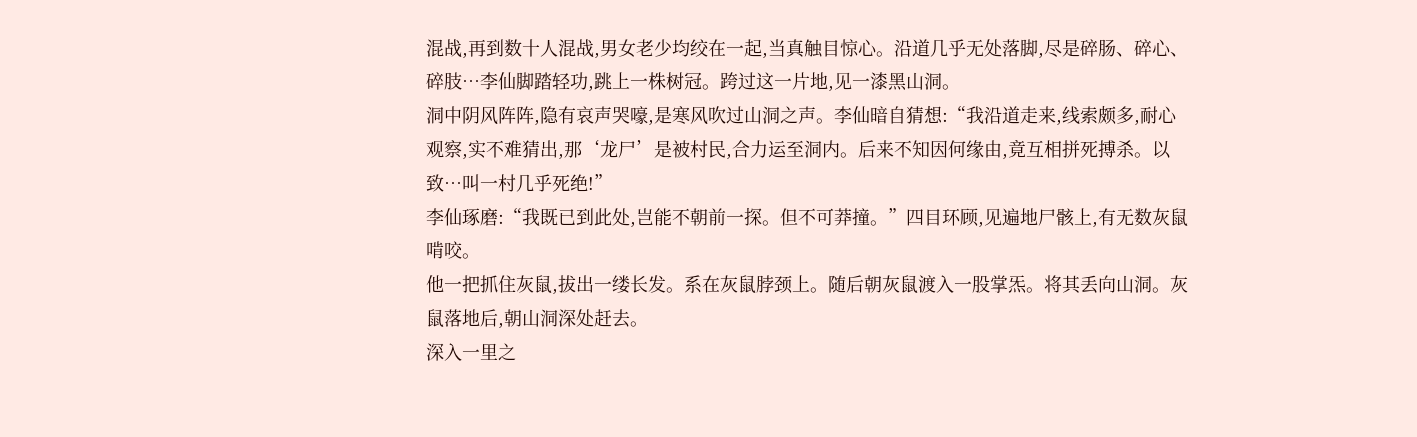混战,再到数十人混战,男女老少均绞在一起,当真触目惊心。沿道几乎无处落脚,尽是碎肠、碎心、碎肢…李仙脚踏轻功,跳上一株树冠。跨过这一片地,见一漆黑山洞。
洞中阴风阵阵,隐有哀声哭嚎,是寒风吹过山洞之声。李仙暗自猜想:“我沿道走来,线索颇多,耐心观察,实不难猜出,那‘龙尸’是被村民,合力运至洞内。后来不知因何缘由,竟互相拼死搏杀。以致…叫一村几乎死绝!”
李仙琢磨:“我既已到此处,岂能不朝前一探。但不可莽撞。”四目环顾,见遍地尸骸上,有无数灰鼠啃咬。
他一把抓住灰鼠,拔出一缕长发。系在灰鼠脖颈上。随后朝灰鼠渡入一股掌炁。将其丢向山洞。灰鼠落地后,朝山洞深处赶去。
深入一里之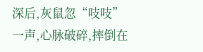深后,灰鼠忽“吱吱”一声,心脉破碎,摔倒在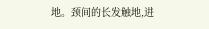地。颈间的长发触地,进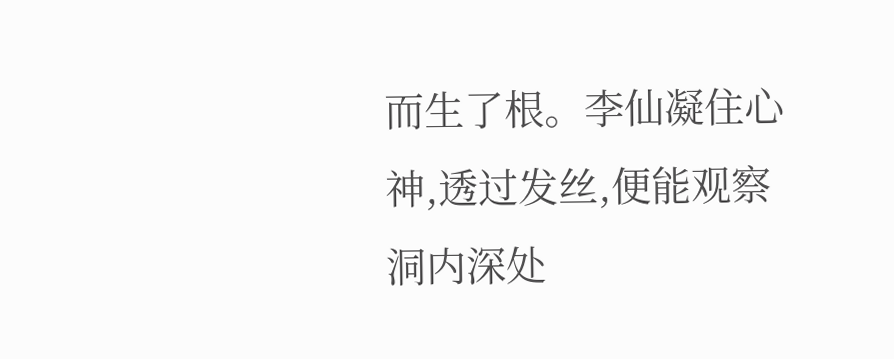而生了根。李仙凝住心神,透过发丝,便能观察洞内深处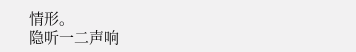情形。
隐听一二声响